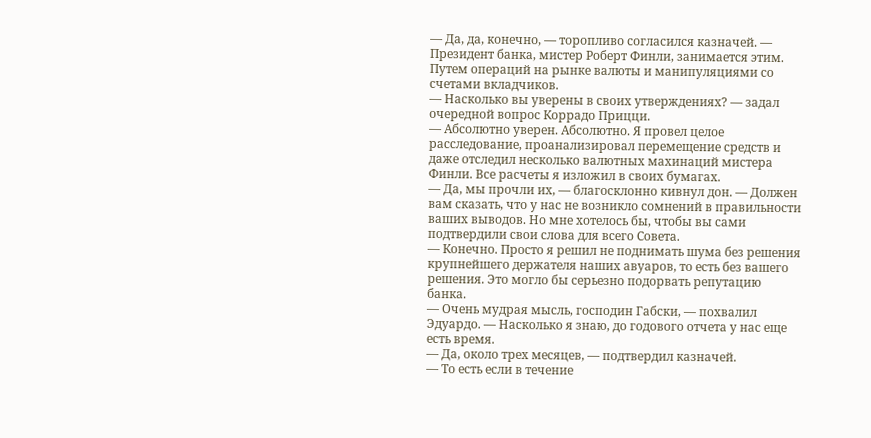— Да, да, конечно, — торопливо согласился казначей. — Президент банка, мистер Роберт Финли, занимается этим. Путем операций на рынке валюты и манипуляциями со счетами вкладчиков.
— Насколько вы уверены в своих утверждениях? — задал очередной вопрос Коррадо Прицци.
— Абсолютно уверен. Абсолютно. Я провел целое расследование, проанализировал перемещение средств и даже отследил несколько валютных махинаций мистера Финли. Все расчеты я изложил в своих бумагах.
— Да, мы прочли их, — благосклонно кивнул дон. — Должен вам сказать, что у нас не возникло сомнений в правильности ваших выводов. Но мне хотелось бы, чтобы вы сами подтвердили свои слова для всего Совета.
— Конечно. Просто я решил не поднимать шума без решения крупнейшего держателя наших авуаров, то есть без вашего решения. Это могло бы серьезно подорвать репутацию банка.
— Очень мудрая мысль, господин Габски, — похвалил Эдуардо. — Насколько я знаю, до годового отчета у нас еще есть время.
— Да, около трех месяцев, — подтвердил казначей.
— То есть если в течение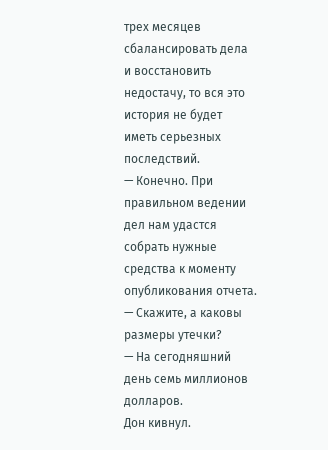трех месяцев сбалансировать дела и восстановить недостачу, то вся это история не будет иметь серьезных последствий.
— Конечно. При правильном ведении дел нам удастся собрать нужные средства к моменту опубликования отчета.
— Скажите, а каковы размеры утечки?
— На сегодняшний день семь миллионов долларов.
Дон кивнул.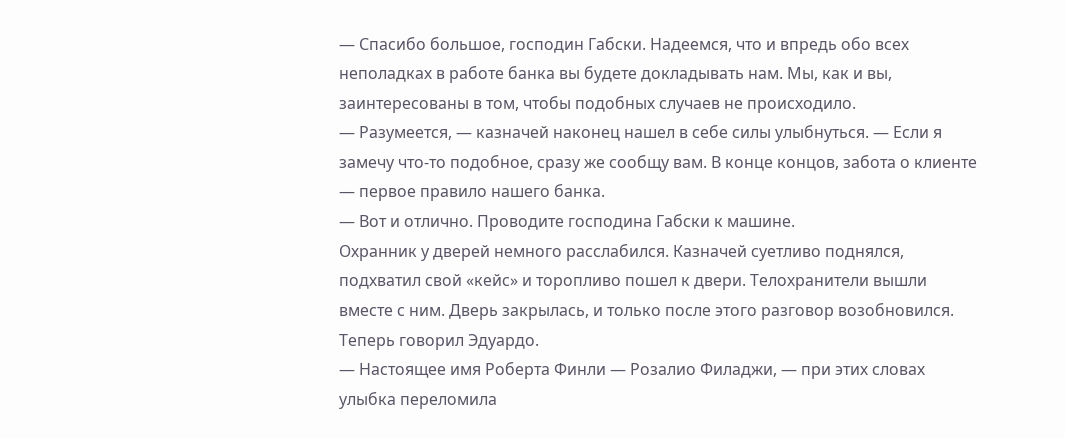— Спасибо большое, господин Габски. Надеемся, что и впредь обо всех неполадках в работе банка вы будете докладывать нам. Мы, как и вы, заинтересованы в том, чтобы подобных случаев не происходило.
— Разумеется, — казначей наконец нашел в себе силы улыбнуться. — Если я замечу что-то подобное, сразу же сообщу вам. В конце концов, забота о клиенте — первое правило нашего банка.
— Вот и отлично. Проводите господина Габски к машине.
Охранник у дверей немного расслабился. Казначей суетливо поднялся, подхватил свой «кейс» и торопливо пошел к двери. Телохранители вышли вместе с ним. Дверь закрылась, и только после этого разговор возобновился. Теперь говорил Эдуардо.
— Настоящее имя Роберта Финли — Розалио Филаджи, — при этих словах улыбка переломила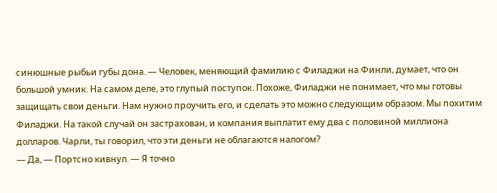синюшные рыбьи губы дона. — Человек, меняющий фамилию с Филаджи на Финли, думает, что он большой умник. На самом деле, это глупый поступок. Похоже, Филаджи не понимает, что мы готовы защищать свои деньги. Нам нужно проучить его, и сделать это можно следующим образом. Мы похитим Филаджи. На такой случай он застрахован, и компания выплатит ему два с половиной миллиона долларов. Чарли, ты говорил, что эти деньги не облагаются налогом?
— Да, — Портсно кивнул. — Я точно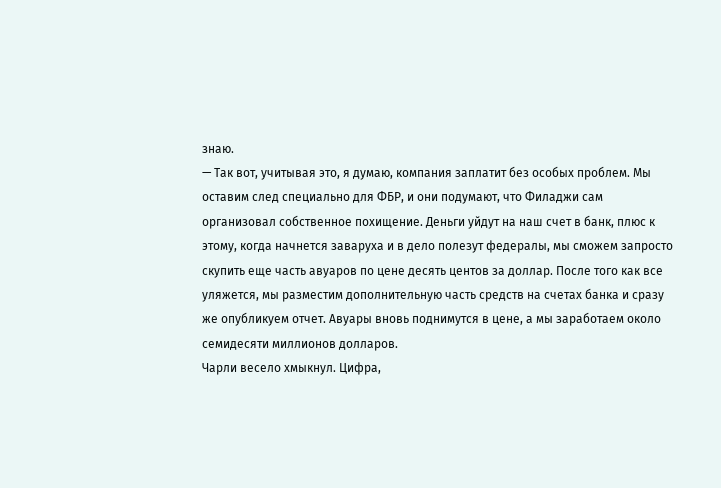знаю.
— Так вот, учитывая это, я думаю, компания заплатит без особых проблем. Мы оставим след специально для ФБР, и они подумают, что Филаджи сам организовал собственное похищение. Деньги уйдут на наш счет в банк, плюс к этому, когда начнется заваруха и в дело полезут федералы, мы сможем запросто скупить еще часть авуаров по цене десять центов за доллар. После того как все уляжется, мы разместим дополнительную часть средств на счетах банка и сразу же опубликуем отчет. Авуары вновь поднимутся в цене, а мы заработаем около семидесяти миллионов долларов.
Чарли весело хмыкнул. Цифра,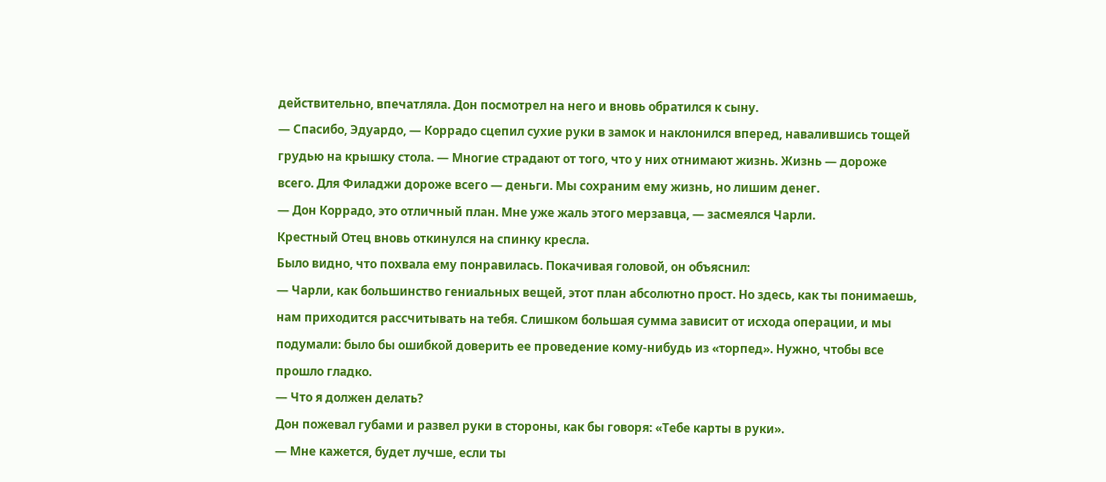действительно, впечатляла. Дон посмотрел на него и вновь обратился к сыну.
— Спасибо, Эдуардо, — Коррадо сцепил сухие руки в замок и наклонился вперед, навалившись тощей грудью на крышку стола. — Многие страдают от того, что у них отнимают жизнь. Жизнь — дороже всего. Для Филаджи дороже всего — деньги. Мы сохраним ему жизнь, но лишим денег.
— Дон Коррадо, это отличный план. Мне уже жаль этого мерзавца, — засмеялся Чарли.
Крестный Отец вновь откинулся на спинку кресла.
Было видно, что похвала ему понравилась. Покачивая головой, он объяснил:
— Чарли, как большинство гениальных вещей, этот план абсолютно прост. Но здесь, как ты понимаешь, нам приходится рассчитывать на тебя. Слишком большая сумма зависит от исхода операции, и мы подумали: было бы ошибкой доверить ее проведение кому-нибудь из «торпед». Нужно, чтобы все прошло гладко.
— Что я должен делать?
Дон пожевал губами и развел руки в стороны, как бы говоря: «Тебе карты в руки».
— Мне кажется, будет лучше, если ты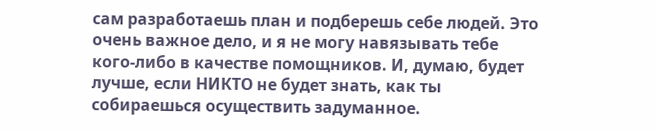сам разработаешь план и подберешь себе людей. Это очень важное дело, и я не могу навязывать тебе кого-либо в качестве помощников. И, думаю, будет лучше, если НИКТО не будет знать, как ты собираешься осуществить задуманное.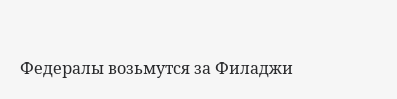Федералы возьмутся за Филаджи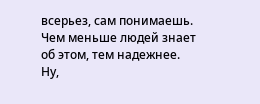всерьез, сам понимаешь. Чем меньше людей знает об этом, тем надежнее. Ну,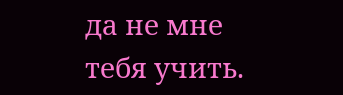да не мне тебя учить.